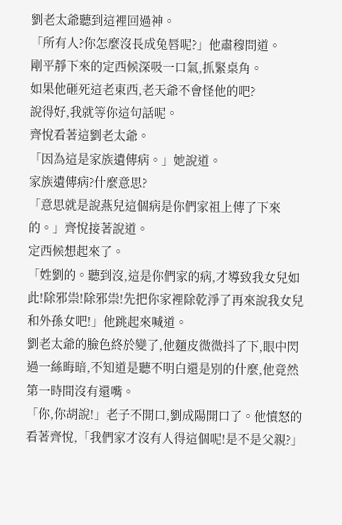劉老太爺聽到這裡回過神。
「所有人?你怎麼沒長成兔唇呢?」他肅穆問道。
剛平靜下來的定西候深吸一口氣,抓緊桌角。
如果他砸死這老東西,老天爺不會怪他的吧?
說得好,我就等你這句話呢。
齊悅看著這劉老太爺。
「因為這是家族遺傳病。」她說道。
家族遺傳病?什麼意思?
「意思就是說燕兒這個病是你們家祖上傳了下來的。」齊悅接著說道。
定西候想起來了。
「姓劉的。聽到沒,這是你們家的病,才導致我女兒如此!除邪祟!除邪祟!先把你家裡除乾淨了再來說我女兒和外孫女吧!」他跳起來喊道。
劉老太爺的臉色終於變了,他麵皮微微抖了下,眼中閃過一絲晦暗,不知道是聽不明白還是別的什麼,他竟然第一時間沒有還嘴。
「你,你胡說!」老子不開口,劉成陽開口了。他憤怒的看著齊悅,「我們家才沒有人得這個呢!是不是父親?」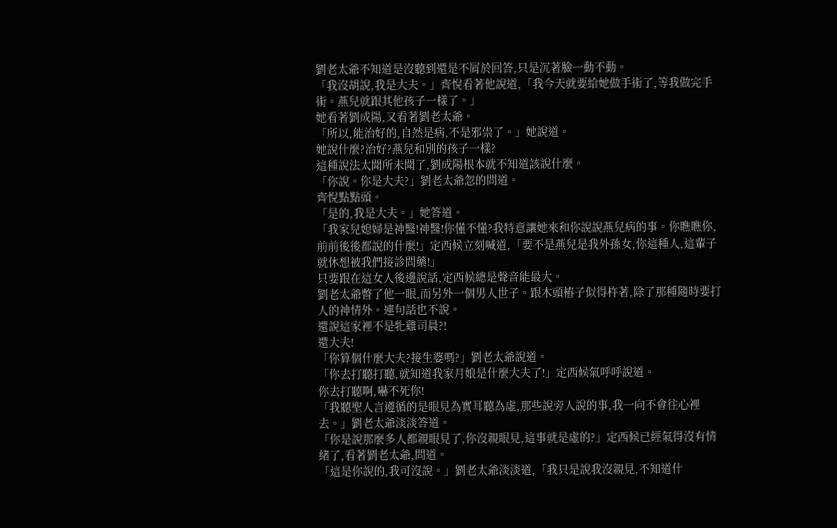劉老太爺不知道是沒聽到還是不屑於回答,只是沉著臉一動不動。
「我沒胡說,我是大夫。」齊悅看著他說道,「我今天就要給她做手術了,等我做完手術。燕兒就跟其他孩子一樣了。」
她看著劉成陽,又看著劉老太爺。
「所以,能治好的,自然是病,不是邪祟了。」她說道。
她說什麼?治好?燕兒和別的孩子一樣?
這種說法太聞所未聞了,劉成陽根本就不知道該說什麼。
「你說。你是大夫?」劉老太爺忽的問道。
齊悅點點頭。
「是的,我是大夫。」她答道。
「我家兒媳婦是神醫!神醫!你懂不懂?我特意讓她來和你說說燕兒病的事。你瞧瞧你,前前後後都說的什麼!」定西候立刻喊道,「要不是燕兒是我外孫女,你這種人,這輩子就休想被我們接診問藥!」
只要跟在這女人後邊說話,定西候總是聲音能最大。
劉老太爺瞥了他一眼,而另外一個男人世子。跟木頭樁子似得杵著,除了那種隨時要打人的神情外。連句話也不說。
還說這家裡不是牝雞司晨?!
還大夫!
「你算個什麼大夫?接生婆嗎?」劉老太爺說道。
「你去打聽打聽,就知道我家月娘是什麼大夫了!」定西候氣呼呼說道。
你去打聽啊,嚇不死你!
「我聽聖人言遵循的是眼見為實耳聽為虛,那些說旁人說的事,我一向不會往心裡去。」劉老太爺淡淡答道。
「你是說那麼多人都親眼見了,你沒親眼見,這事就是虛的?」定西候已經氣得沒有情緒了,看著劉老太爺,問道。
「這是你說的,我可沒說。」劉老太爺淡淡道,「我只是說我沒親見,不知道什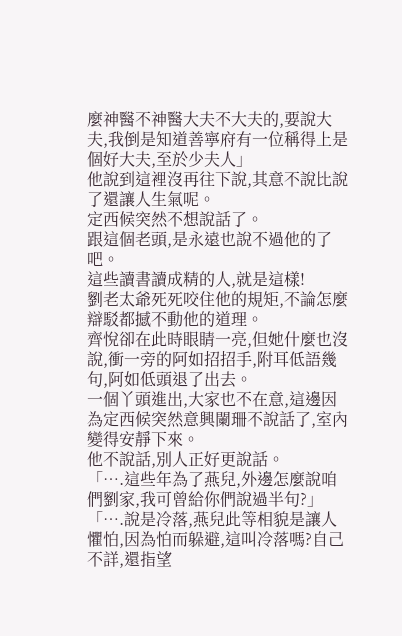麼神醫不神醫大夫不大夫的,要說大夫,我倒是知道善寧府有一位稱得上是個好大夫,至於少夫人」
他說到這裡沒再往下說,其意不說比說了還讓人生氣呢。
定西候突然不想說話了。
跟這個老頭,是永遠也說不過他的了吧。
這些讀書讀成精的人,就是這樣!
劉老太爺死死咬住他的規矩,不論怎麼辯駁都撼不動他的道理。
齊悅卻在此時眼睛一亮,但她什麼也沒說,衝一旁的阿如招招手,附耳低語幾句,阿如低頭退了出去。
一個丫頭進出,大家也不在意,這邊因為定西候突然意興闌珊不說話了,室內變得安靜下來。
他不說話,別人正好更說話。
「….這些年為了燕兒,外邊怎麼說咱們劉家,我可曾給你們說過半句?」
「….說是冷落,燕兒此等相貌是讓人懼怕,因為怕而躲避,這叫冷落嗎?自己不詳,還指望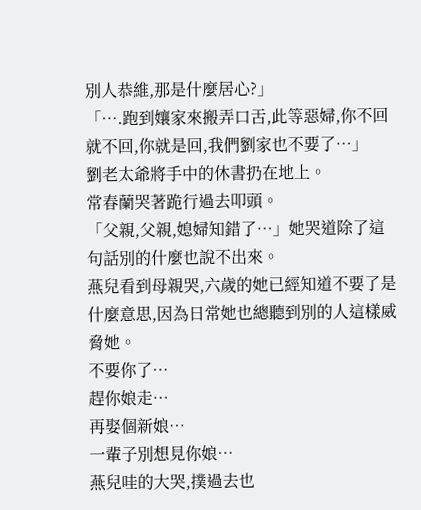別人恭維,那是什麼居心?」
「….跑到孃家來搬弄口舌,此等惡婦,你不回就不回,你就是回,我們劉家也不要了…」
劉老太爺將手中的休書扔在地上。
常春蘭哭著跪行過去叩頭。
「父親,父親,媳婦知錯了…」她哭道除了這句話別的什麼也說不出來。
燕兒看到母親哭,六歲的她已經知道不要了是什麼意思,因為日常她也總聽到別的人這樣威脅她。
不要你了…
趕你娘走…
再娶個新娘…
一輩子別想見你娘…
燕兒哇的大哭,撲過去也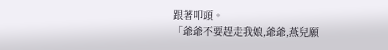跟著叩頭。
「爺爺不要趕走我娘,爺爺,燕兒願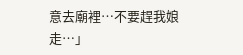意去廟裡…不要趕我娘走…」